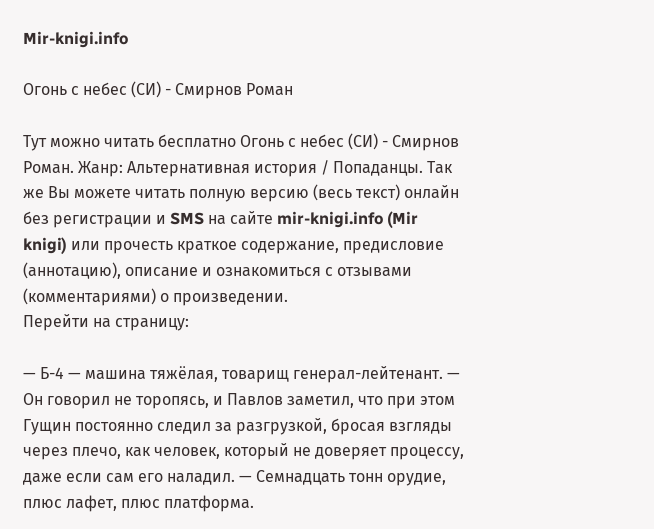Mir-knigi.info

Огонь с небес (СИ) - Смирнов Роман

Тут можно читать бесплатно Огонь с небес (СИ) - Смирнов Роман. Жанр: Альтернативная история / Попаданцы. Так же Вы можете читать полную версию (весь текст) онлайн без регистрации и SMS на сайте mir-knigi.info (Mir knigi) или прочесть краткое содержание, предисловие (аннотацию), описание и ознакомиться с отзывами (комментариями) о произведении.
Перейти на страницу:

— Б-4 — машина тяжёлая, товарищ генерал-лейтенант. — Он говорил не торопясь, и Павлов заметил, что при этом Гущин постоянно следил за разгрузкой, бросая взгляды через плечо, как человек, который не доверяет процессу, даже если сам его наладил. — Семнадцать тонн орудие, плюс лафет, плюс платформа.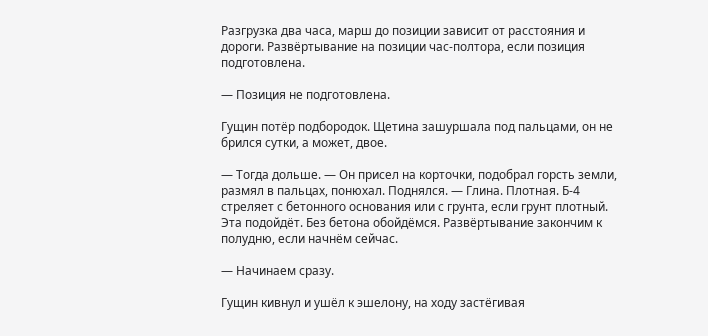Разгрузка два часа, марш до позиции зависит от расстояния и дороги. Развёртывание на позиции час-полтора, если позиция подготовлена.

— Позиция не подготовлена.

Гущин потёр подбородок. Щетина зашуршала под пальцами, он не брился сутки, а может, двое.

— Тогда дольше. — Он присел на корточки, подобрал горсть земли, размял в пальцах, понюхал. Поднялся. — Глина. Плотная. Б-4 стреляет с бетонного основания или с грунта, если грунт плотный. Эта подойдёт. Без бетона обойдёмся. Развёртывание закончим к полудню, если начнём сейчас.

— Начинаем сразу.

Гущин кивнул и ушёл к эшелону, на ходу застёгивая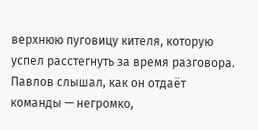верхнюю пуговицу кителя, которую успел расстегнуть за время разговора. Павлов слышал, как он отдаёт команды — негромко,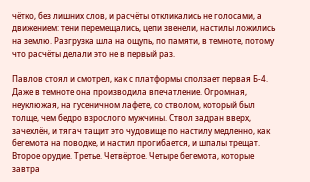чётко, без лишних слов, и расчёты откликались не голосами, а движением: тени перемещались, цепи звенели, настилы ложились на землю. Разгрузка шла на ощупь, по памяти, в темноте, потому что расчёты делали это не в первый раз.

Павлов стоял и смотрел, как с платформы сползает первая Б-4. Даже в темноте она производила впечатление. Огромная, неуклюжая, на гусеничном лафете, со стволом, который был толще, чем бедро взрослого мужчины. Ствол задран вверх, зачехлён, и тягач тащит это чудовище по настилу медленно, как бегемота на поводке, и настил прогибается, и шпалы трещат. Второе орудие. Третье. Четвёртое. Четыре бегемота, которые завтра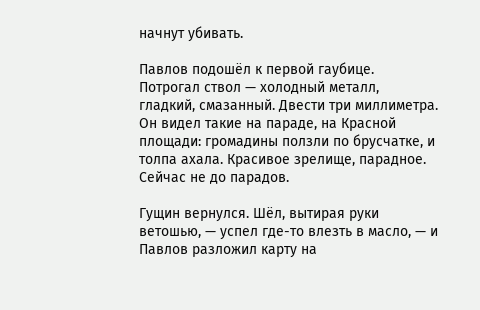начнут убивать.

Павлов подошёл к первой гаубице. Потрогал ствол — холодный металл, гладкий, смазанный. Двести три миллиметра. Он видел такие на параде, на Красной площади: громадины ползли по брусчатке, и толпа ахала. Красивое зрелище, парадное. Сейчас не до парадов.

Гущин вернулся. Шёл, вытирая руки ветошью, — успел где-то влезть в масло, — и Павлов разложил карту на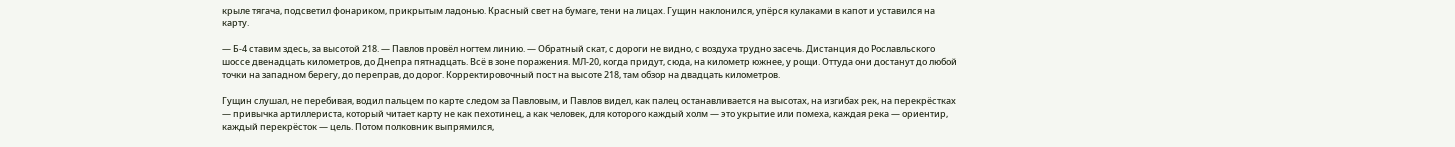крыле тягача, подсветил фонариком, прикрытым ладонью. Красный свет на бумаге, тени на лицах. Гущин наклонился, упёрся кулаками в капот и уставился на карту.

— Б-4 ставим здесь, за высотой 218. — Павлов провёл ногтем линию. — Обратный скат, с дороги не видно, с воздуха трудно засечь. Дистанция до Рославльского шоссе двенадцать километров, до Днепра пятнадцать. Всё в зоне поражения. МЛ-20, когда придут, сюда, на километр южнее, у рощи. Оттуда они достанут до любой точки на западном берегу, до переправ, до дорог. Корректировочный пост на высоте 218, там обзор на двадцать километров.

Гущин слушал, не перебивая, водил пальцем по карте следом за Павловым, и Павлов видел, как палец останавливается на высотах, на изгибах рек, на перекрёстках — привычка артиллериста, который читает карту не как пехотинец, а как человек, для которого каждый холм — это укрытие или помеха, каждая река — ориентир, каждый перекрёсток — цель. Потом полковник выпрямился,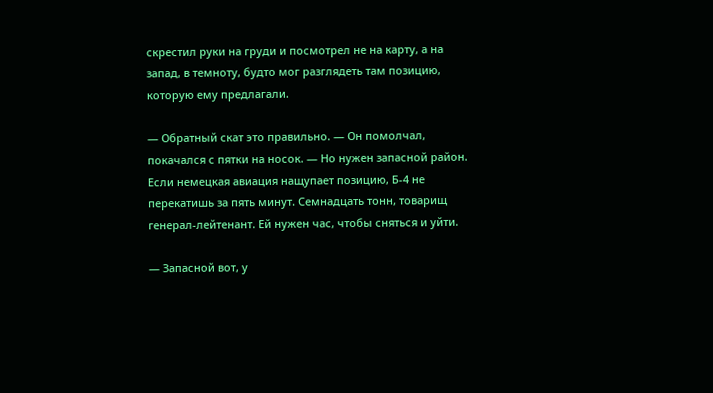скрестил руки на груди и посмотрел не на карту, а на запад, в темноту, будто мог разглядеть там позицию, которую ему предлагали.

— Обратный скат это правильно. — Он помолчал, покачался с пятки на носок. — Но нужен запасной район. Если немецкая авиация нащупает позицию, Б-4 не перекатишь за пять минут. Семнадцать тонн, товарищ генерал-лейтенант. Ей нужен час, чтобы сняться и уйти.

— Запасной вот, у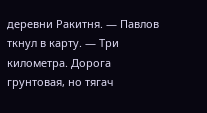деревни Ракитня. — Павлов ткнул в карту. — Три километра. Дорога грунтовая, но тягач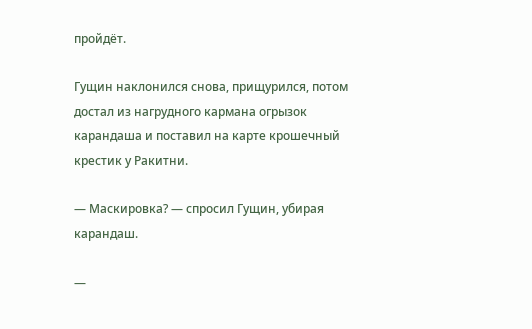пройдёт.

Гущин наклонился снова, прищурился, потом достал из нагрудного кармана огрызок карандаша и поставил на карте крошечный крестик у Ракитни.

— Маскировка? — спросил Гущин, убирая карандаш.

—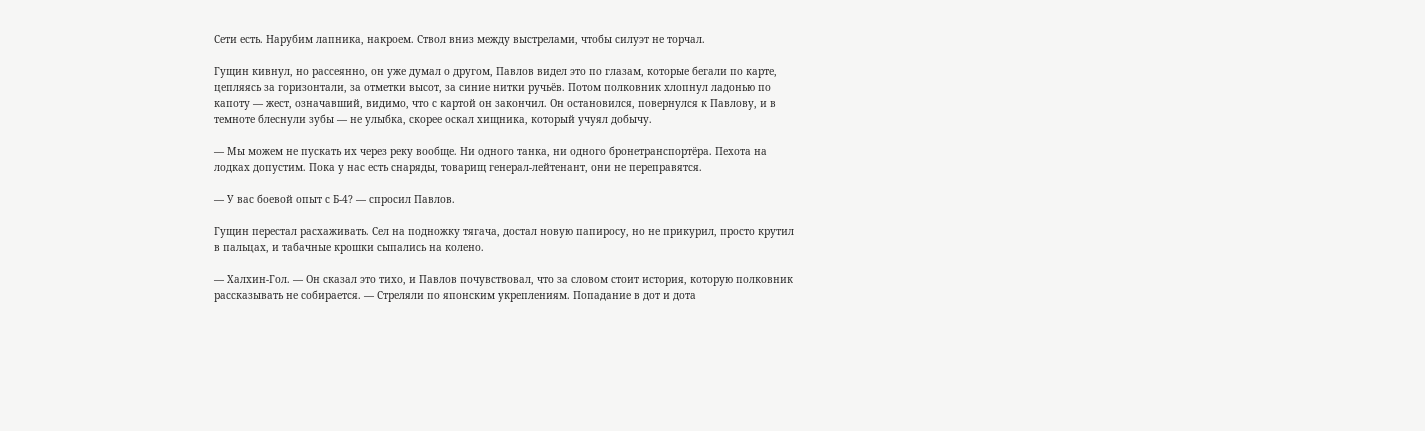Сети есть. Нарубим лапника, накроем. Ствол вниз между выстрелами, чтобы силуэт не торчал.

Гущин кивнул, но рассеянно, он уже думал о другом, Павлов видел это по глазам, которые бегали по карте, цепляясь за горизонтали, за отметки высот, за синие нитки ручьёв. Потом полковник хлопнул ладонью по капоту — жест, означавший, видимо, что с картой он закончил. Он остановился, повернулся к Павлову, и в темноте блеснули зубы — не улыбка, скорее оскал хищника, который учуял добычу.

— Мы можем не пускать их через реку вообще. Ни одного танка, ни одного бронетранспортёра. Пехота на лодках допустим. Пока у нас есть снаряды, товарищ генерал-лейтенант, они не переправятся.

— У вас боевой опыт с Б-4? — спросил Павлов.

Гущин перестал расхаживать. Сел на подножку тягача, достал новую папиросу, но не прикурил, просто крутил в пальцах, и табачные крошки сыпались на колено.

— Халхин-Гол. — Он сказал это тихо, и Павлов почувствовал, что за словом стоит история, которую полковник рассказывать не собирается. — Стреляли по японским укреплениям. Попадание в дот и дота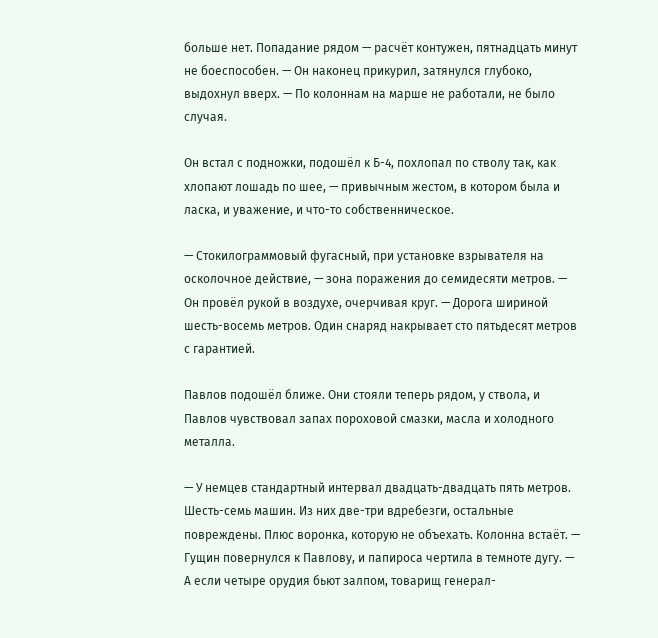больше нет. Попадание рядом — расчёт контужен, пятнадцать минут не боеспособен. — Он наконец прикурил, затянулся глубоко, выдохнул вверх. — По колоннам на марше не работали, не было случая.

Он встал с подножки, подошёл к Б-4, похлопал по стволу так, как хлопают лошадь по шее, — привычным жестом, в котором была и ласка, и уважение, и что-то собственническое.

— Стокилограммовый фугасный, при установке взрывателя на осколочное действие, — зона поражения до семидесяти метров. — Он провёл рукой в воздухе, очерчивая круг. — Дорога шириной шесть-восемь метров. Один снаряд накрывает сто пятьдесят метров с гарантией.

Павлов подошёл ближе. Они стояли теперь рядом, у ствола, и Павлов чувствовал запах пороховой смазки, масла и холодного металла.

— У немцев стандартный интервал двадцать-двадцать пять метров. Шесть-семь машин. Из них две-три вдребезги, остальные повреждены. Плюс воронка, которую не объехать. Колонна встаёт. — Гущин повернулся к Павлову, и папироса чертила в темноте дугу. — А если четыре орудия бьют залпом, товарищ генерал-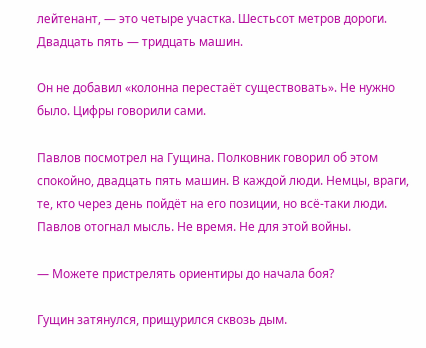лейтенант, — это четыре участка. Шестьсот метров дороги. Двадцать пять — тридцать машин.

Он не добавил «колонна перестаёт существовать». Не нужно было. Цифры говорили сами.

Павлов посмотрел на Гущина. Полковник говорил об этом спокойно, двадцать пять машин. В каждой люди. Немцы, враги, те, кто через день пойдёт на его позиции, но всё-таки люди. Павлов отогнал мысль. Не время. Не для этой войны.

— Можете пристрелять ориентиры до начала боя?

Гущин затянулся, прищурился сквозь дым.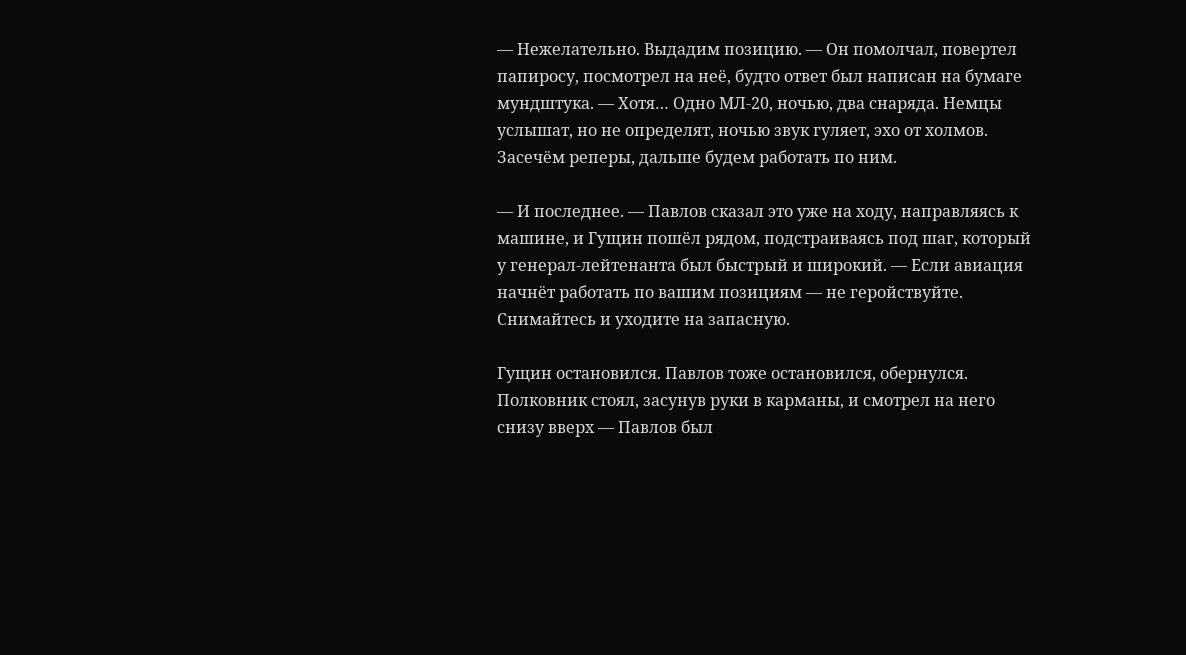— Нежелательно. Выдадим позицию. — Он помолчал, повертел папиросу, посмотрел на неё, будто ответ был написан на бумаге мундштука. — Хотя… Одно МЛ-20, ночью, два снаряда. Немцы услышат, но не определят, ночью звук гуляет, эхо от холмов. Засечём реперы, дальше будем работать по ним.

— И последнее. — Павлов сказал это уже на ходу, направляясь к машине, и Гущин пошёл рядом, подстраиваясь под шаг, который у генерал-лейтенанта был быстрый и широкий. — Если авиация начнёт работать по вашим позициям — не геройствуйте. Снимайтесь и уходите на запасную.

Гущин остановился. Павлов тоже остановился, обернулся. Полковник стоял, засунув руки в карманы, и смотрел на него снизу вверх — Павлов был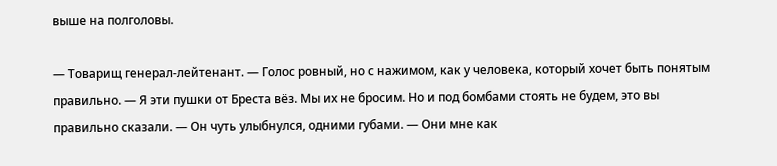выше на полголовы.

— Товарищ генерал-лейтенант. — Голос ровный, но с нажимом, как у человека, который хочет быть понятым правильно. — Я эти пушки от Бреста вёз. Мы их не бросим. Но и под бомбами стоять не будем, это вы правильно сказали. — Он чуть улыбнулся, одними губами. — Они мне как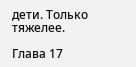дети. Только тяжелее.

Глава 17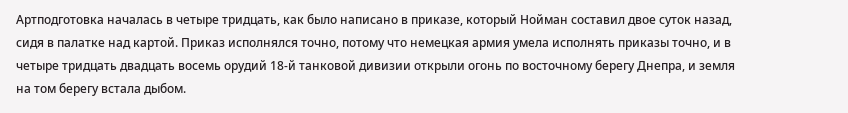Артподготовка началась в четыре тридцать, как было написано в приказе, который Нойман составил двое суток назад, сидя в палатке над картой. Приказ исполнялся точно, потому что немецкая армия умела исполнять приказы точно, и в четыре тридцать двадцать восемь орудий 18-й танковой дивизии открыли огонь по восточному берегу Днепра, и земля на том берегу встала дыбом.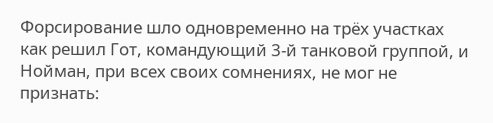Форсирование шло одновременно на трёх участках как решил Гот, командующий 3-й танковой группой, и Нойман, при всех своих сомнениях, не мог не признать: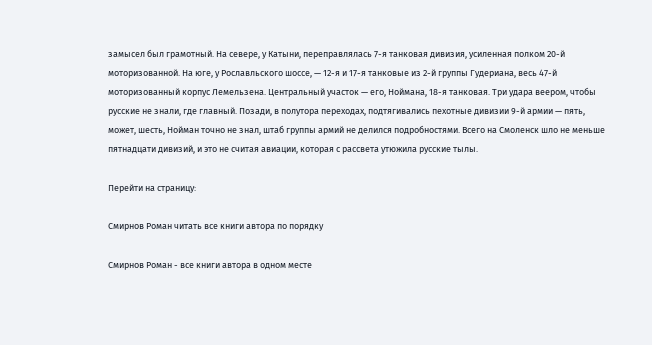замысел был грамотный. На севере, у Катыни, переправлялась 7-я танковая дивизия, усиленная полком 20-й моторизованной. На юге, у Рославльского шоссе, — 12-я и 17-я танковые из 2-й группы Гудериана, весь 47-й моторизованный корпус Лемельзена. Центральный участок — его, Ноймана, 18-я танковая. Три удара веером, чтобы русские не знали, где главный. Позади, в полутора переходах, подтягивались пехотные дивизии 9-й армии — пять, может, шесть, Нойман точно не знал, штаб группы армий не делился подробностями. Всего на Смоленск шло не меньше пятнадцати дивизий, и это не считая авиации, которая с рассвета утюжила русские тылы.

Перейти на страницу:

Смирнов Роман читать все книги автора по порядку

Смирнов Роман - все книги автора в одном месте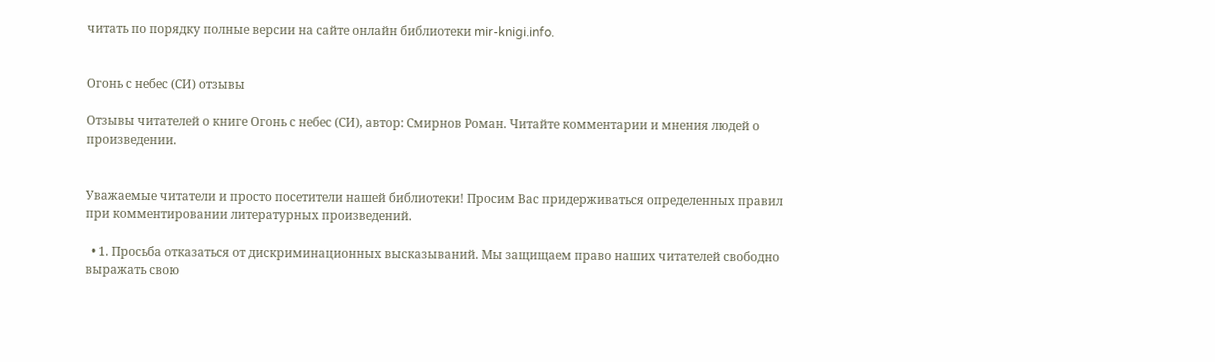читать по порядку полные версии на сайте онлайн библиотеки mir-knigi.info.


Огонь с небес (СИ) отзывы

Отзывы читателей о книге Огонь с небес (СИ), автор: Смирнов Роман. Читайте комментарии и мнения людей о произведении.


Уважаемые читатели и просто посетители нашей библиотеки! Просим Вас придерживаться определенных правил при комментировании литературных произведений.

  • 1. Просьба отказаться от дискриминационных высказываний. Мы защищаем право наших читателей свободно выражать свою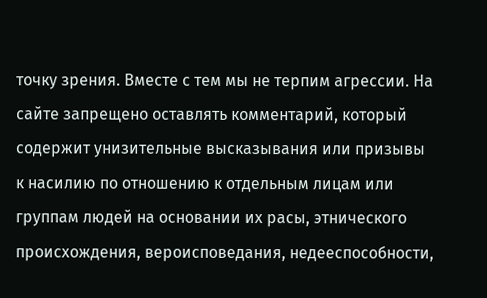точку зрения. Вместе с тем мы не терпим агрессии. На сайте запрещено оставлять комментарий, который содержит унизительные высказывания или призывы к насилию по отношению к отдельным лицам или группам людей на основании их расы, этнического происхождения, вероисповедания, недееспособности,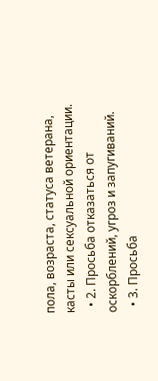пола, возраста, статуса ветерана, касты или сексуальной ориентации.
  • 2. Просьба отказаться от оскорблений, угроз и запугиваний.
  • 3. Просьба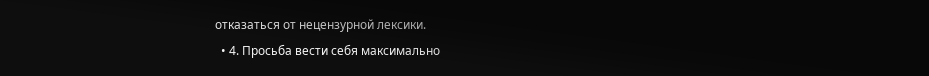отказаться от нецензурной лексики.
  • 4. Просьба вести себя максимально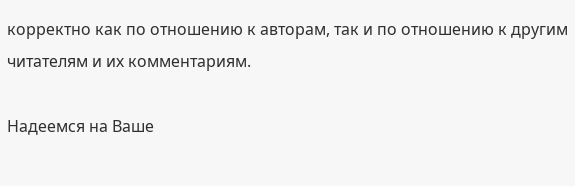корректно как по отношению к авторам, так и по отношению к другим читателям и их комментариям.

Надеемся на Ваше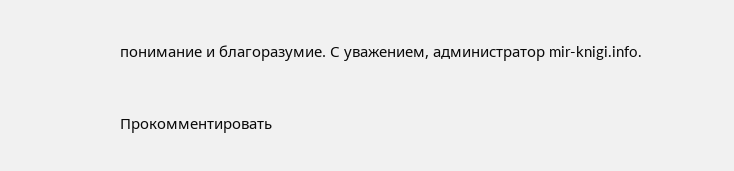понимание и благоразумие. С уважением, администратор mir-knigi.info.


Прокомментировать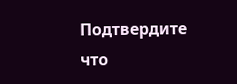Подтвердите что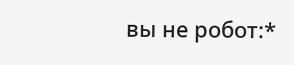вы не робот:*